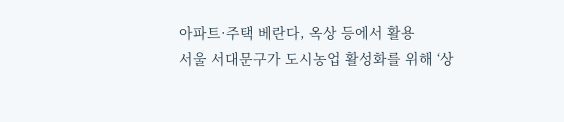아파트·주택 베란다, 옥상 등에서 활용
서울 서대문구가 도시농업 활성화를 위해 ‘상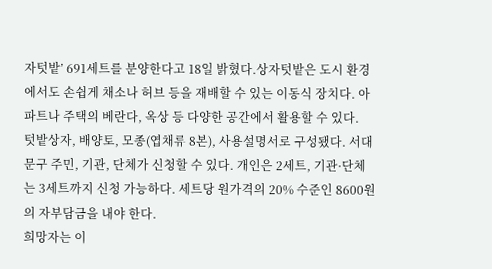자텃밭’ 691세트를 분양한다고 18일 밝혔다.상자텃밭은 도시 환경에서도 손쉽게 채소나 허브 등을 재배할 수 있는 이동식 장치다. 아파트나 주택의 베란다, 옥상 등 다양한 공간에서 활용할 수 있다.
텃밭상자, 배양토, 모종(엽채류 8본), 사용설명서로 구성됐다. 서대문구 주민, 기관, 단체가 신청할 수 있다. 개인은 2세트, 기관·단체는 3세트까지 신청 가능하다. 세트당 원가격의 20% 수준인 8600원의 자부담금을 내야 한다.
희망자는 이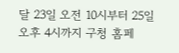달 23일 오전 10시부터 25일 오후 4시까지 구청 홈페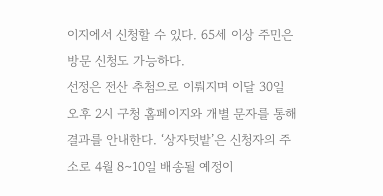이지에서 신청할 수 있다. 65세 이상 주민은 방문 신청도 가능하다.
선정은 전산 추첨으로 이뤄지며 이달 30일 오후 2시 구청 홈페이지와 개별 문자를 통해 결과를 안내한다. ‘상자텃밭’은 신청자의 주소로 4월 8∼10일 배송될 예정이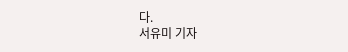다.
서유미 기자